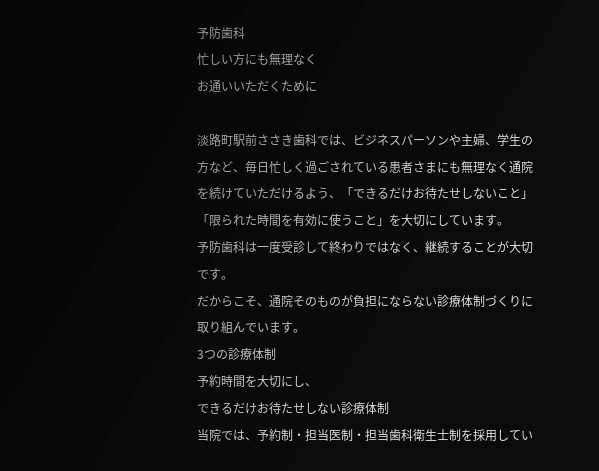予防歯科
忙しい方にも無理なく
お通いいただくために

淡路町駅前ささき歯科では、ビジネスパーソンや主婦、学生の方など、毎日忙しく過ごされている患者さまにも無理なく通院を続けていただけるよう、「できるだけお待たせしないこと」「限られた時間を有効に使うこと」を大切にしています。
予防歯科は一度受診して終わりではなく、継続することが大切です。
だからこそ、通院そのものが負担にならない診療体制づくりに取り組んでいます。
3つの診療体制
予約時間を大切にし、
できるだけお待たせしない診療体制
当院では、予約制・担当医制・担当歯科衛生士制を採用してい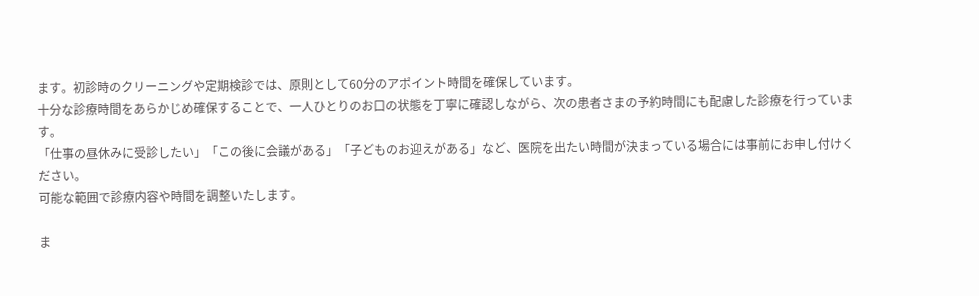ます。初診時のクリーニングや定期検診では、原則として60分のアポイント時間を確保しています。
十分な診療時間をあらかじめ確保することで、一人ひとりのお口の状態を丁寧に確認しながら、次の患者さまの予約時間にも配慮した診療を行っています。
「仕事の昼休みに受診したい」「この後に会議がある」「子どものお迎えがある」など、医院を出たい時間が決まっている場合には事前にお申し付けください。
可能な範囲で診療内容や時間を調整いたします。

ま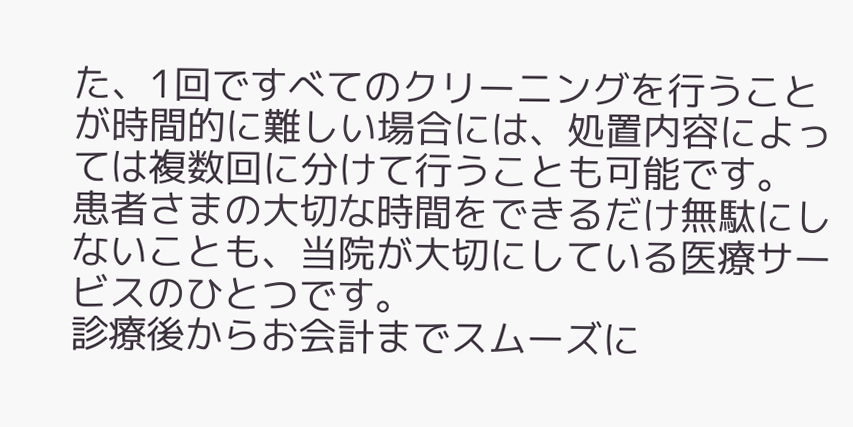た、1回ですべてのクリーニングを行うことが時間的に難しい場合には、処置内容によっては複数回に分けて行うことも可能です。
患者さまの大切な時間をできるだけ無駄にしないことも、当院が大切にしている医療サービスのひとつです。
診療後からお会計までスムーズに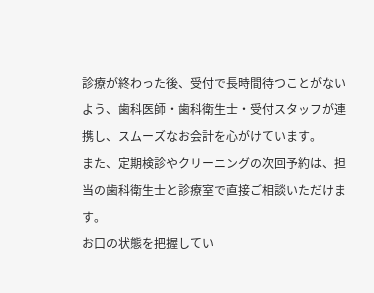診療が終わった後、受付で長時間待つことがないよう、歯科医師・歯科衛生士・受付スタッフが連携し、スムーズなお会計を心がけています。
また、定期検診やクリーニングの次回予約は、担当の歯科衛生士と診療室で直接ご相談いただけます。
お口の状態を把握してい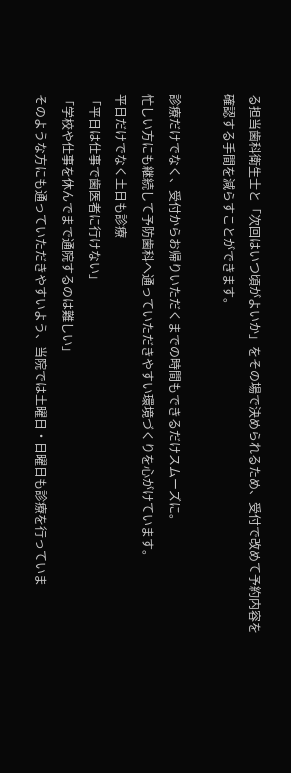る担当歯科衛生士と「次回はいつ頃がよいか」をその場で決められるため、受付で改めて予約内容を確認する手間を減らすことができます。

診療だけでなく、受付からお帰りいただくまでの時間もできるだけスムーズに。
忙しい方にも継続して予防歯科へ通っていただきやすい環境づくりを心がけています。
平日だけでなく土日も診療
「平日は仕事で歯医者に行けない」
「学校や仕事を休んでまで通院するのは難しい」
そのような方にも通っていただきやすいよう、当院では土曜日・日曜日も診療を行っていま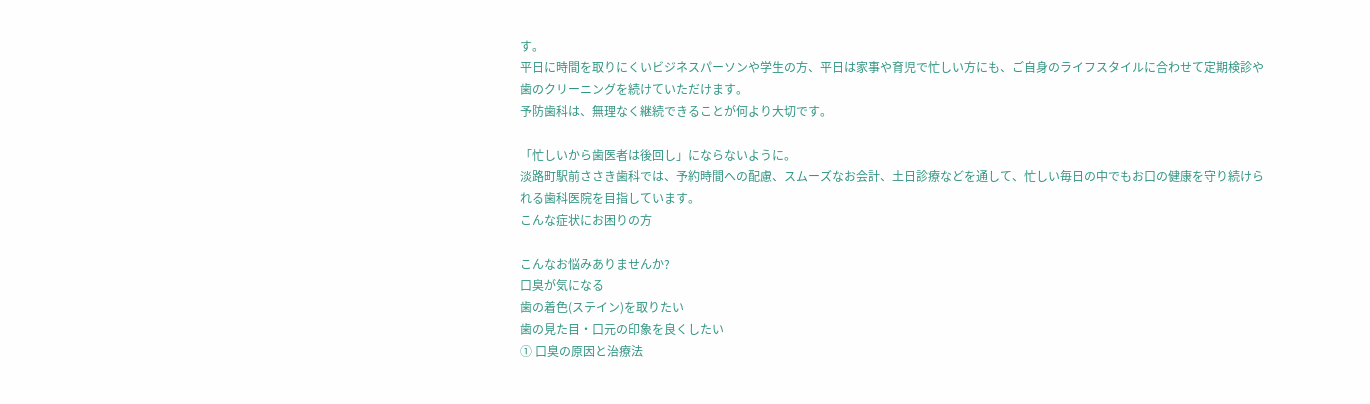す。
平日に時間を取りにくいビジネスパーソンや学生の方、平日は家事や育児で忙しい方にも、ご自身のライフスタイルに合わせて定期検診や歯のクリーニングを続けていただけます。
予防歯科は、無理なく継続できることが何より大切です。

「忙しいから歯医者は後回し」にならないように。
淡路町駅前ささき歯科では、予約時間への配慮、スムーズなお会計、土日診療などを通して、忙しい毎日の中でもお口の健康を守り続けられる歯科医院を目指しています。
こんな症状にお困りの方

こんなお悩みありませんか?
口臭が気になる
歯の着色(ステイン)を取りたい
歯の見た目・口元の印象を良くしたい
① 口臭の原因と治療法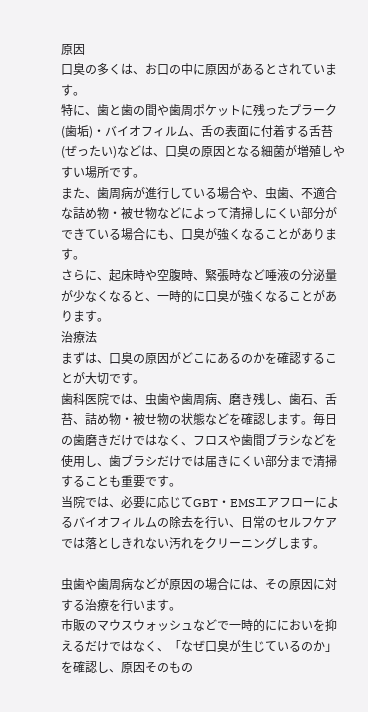原因
口臭の多くは、お口の中に原因があるとされています。
特に、歯と歯の間や歯周ポケットに残ったプラーク(歯垢)・バイオフィルム、舌の表面に付着する舌苔(ぜったい)などは、口臭の原因となる細菌が増殖しやすい場所です。
また、歯周病が進行している場合や、虫歯、不適合な詰め物・被せ物などによって清掃しにくい部分ができている場合にも、口臭が強くなることがあります。
さらに、起床時や空腹時、緊張時など唾液の分泌量が少なくなると、一時的に口臭が強くなることがあります。
治療法
まずは、口臭の原因がどこにあるのかを確認することが大切です。
歯科医院では、虫歯や歯周病、磨き残し、歯石、舌苔、詰め物・被せ物の状態などを確認します。毎日の歯磨きだけではなく、フロスや歯間ブラシなどを使用し、歯ブラシだけでは届きにくい部分まで清掃することも重要です。
当院では、必要に応じてGBT・EMSエアフローによるバイオフィルムの除去を行い、日常のセルフケアでは落としきれない汚れをクリーニングします。

虫歯や歯周病などが原因の場合には、その原因に対する治療を行います。
市販のマウスウォッシュなどで一時的ににおいを抑えるだけではなく、「なぜ口臭が生じているのか」を確認し、原因そのもの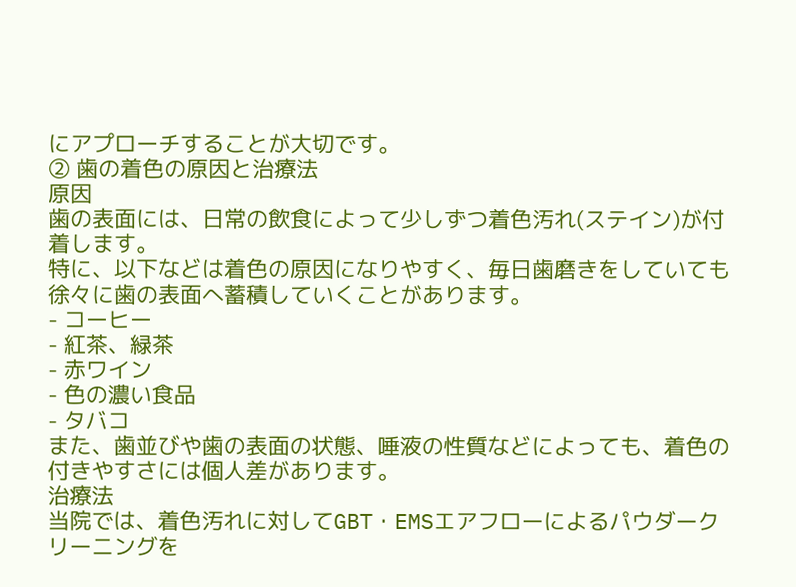にアプローチすることが大切です。
② 歯の着色の原因と治療法
原因
歯の表面には、日常の飲食によって少しずつ着色汚れ(ステイン)が付着します。
特に、以下などは着色の原因になりやすく、毎日歯磨きをしていても徐々に歯の表面へ蓄積していくことがあります。
- コーヒー
- 紅茶、緑茶
- 赤ワイン
- 色の濃い食品
- タバコ
また、歯並びや歯の表面の状態、唾液の性質などによっても、着色の付きやすさには個人差があります。
治療法
当院では、着色汚れに対してGBT・EMSエアフローによるパウダークリーニングを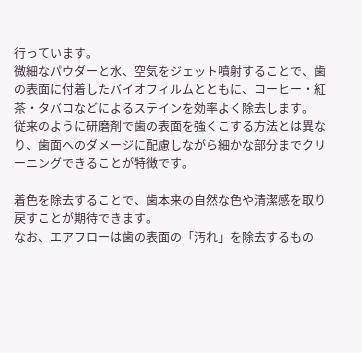行っています。
微細なパウダーと水、空気をジェット噴射することで、歯の表面に付着したバイオフィルムとともに、コーヒー・紅茶・タバコなどによるステインを効率よく除去します。
従来のように研磨剤で歯の表面を強くこする方法とは異なり、歯面へのダメージに配慮しながら細かな部分までクリーニングできることが特徴です。

着色を除去することで、歯本来の自然な色や清潔感を取り戻すことが期待できます。
なお、エアフローは歯の表面の「汚れ」を除去するもの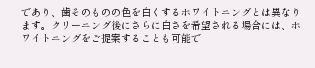であり、歯そのものの色を白くするホワイトニングとは異なります。クリーニング後にさらに白さを希望される場合には、ホワイトニングをご提案することも可能で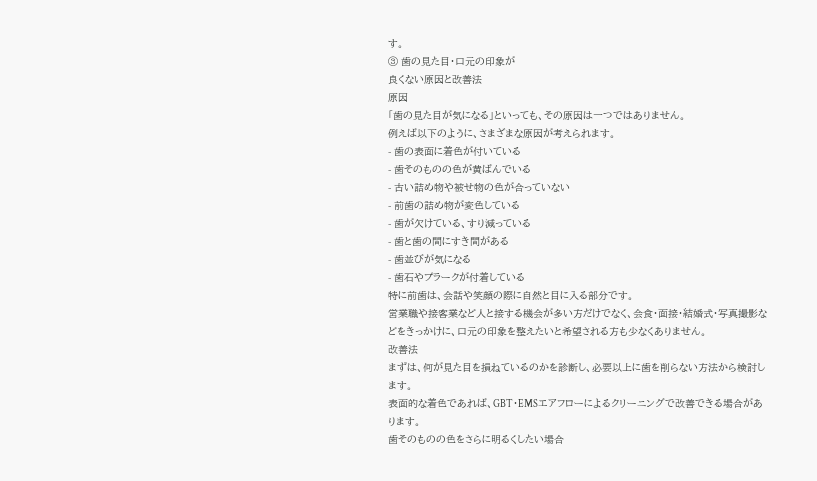す。
③ 歯の見た目・口元の印象が
良くない原因と改善法
原因
「歯の見た目が気になる」といっても、その原因は一つではありません。
例えば以下のように、さまざまな原因が考えられます。
- 歯の表面に着色が付いている
- 歯そのものの色が黄ばんでいる
- 古い詰め物や被せ物の色が合っていない
- 前歯の詰め物が変色している
- 歯が欠けている、すり減っている
- 歯と歯の間にすき間がある
- 歯並びが気になる
- 歯石やプラークが付着している
特に前歯は、会話や笑顔の際に自然と目に入る部分です。
営業職や接客業など人と接する機会が多い方だけでなく、会食・面接・結婚式・写真撮影などをきっかけに、口元の印象を整えたいと希望される方も少なくありません。
改善法
まずは、何が見た目を損ねているのかを診断し、必要以上に歯を削らない方法から検討します。
表面的な着色であれば、GBT・EMSエアフローによるクリーニングで改善できる場合があります。
歯そのものの色をさらに明るくしたい場合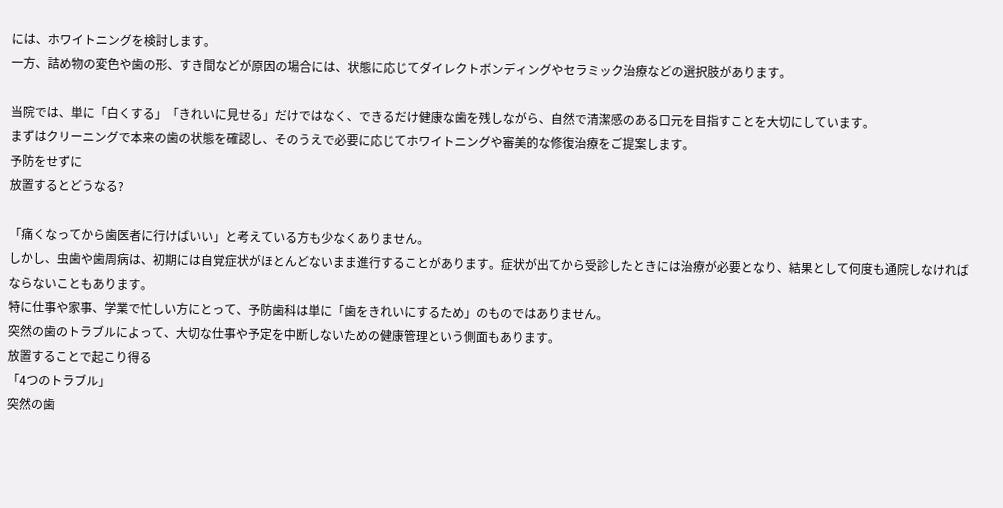には、ホワイトニングを検討します。
一方、詰め物の変色や歯の形、すき間などが原因の場合には、状態に応じてダイレクトボンディングやセラミック治療などの選択肢があります。

当院では、単に「白くする」「きれいに見せる」だけではなく、できるだけ健康な歯を残しながら、自然で清潔感のある口元を目指すことを大切にしています。
まずはクリーニングで本来の歯の状態を確認し、そのうえで必要に応じてホワイトニングや審美的な修復治療をご提案します。
予防をせずに
放置するとどうなる?

「痛くなってから歯医者に行けばいい」と考えている方も少なくありません。
しかし、虫歯や歯周病は、初期には自覚症状がほとんどないまま進行することがあります。症状が出てから受診したときには治療が必要となり、結果として何度も通院しなければならないこともあります。
特に仕事や家事、学業で忙しい方にとって、予防歯科は単に「歯をきれいにするため」のものではありません。
突然の歯のトラブルによって、大切な仕事や予定を中断しないための健康管理という側面もあります。
放置することで起こり得る
「4つのトラブル」
突然の歯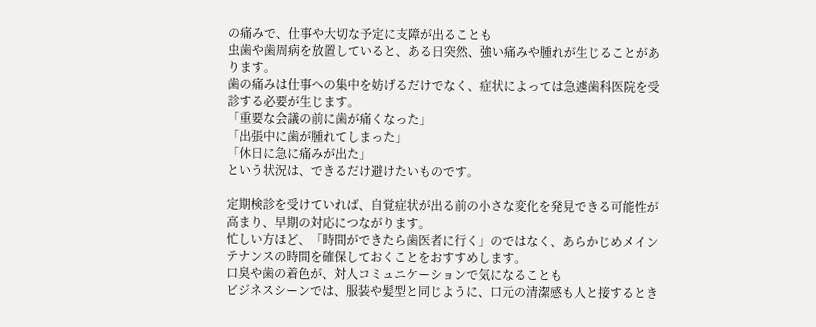の痛みで、仕事や大切な予定に支障が出ることも
虫歯や歯周病を放置していると、ある日突然、強い痛みや腫れが生じることがあります。
歯の痛みは仕事への集中を妨げるだけでなく、症状によっては急遽歯科医院を受診する必要が生じます。
「重要な会議の前に歯が痛くなった」
「出張中に歯が腫れてしまった」
「休日に急に痛みが出た」
という状況は、できるだけ避けたいものです。

定期検診を受けていれば、自覚症状が出る前の小さな変化を発見できる可能性が高まり、早期の対応につながります。
忙しい方ほど、「時間ができたら歯医者に行く」のではなく、あらかじめメインテナンスの時間を確保しておくことをおすすめします。
口臭や歯の着色が、対人コミュニケーションで気になることも
ビジネスシーンでは、服装や髪型と同じように、口元の清潔感も人と接するとき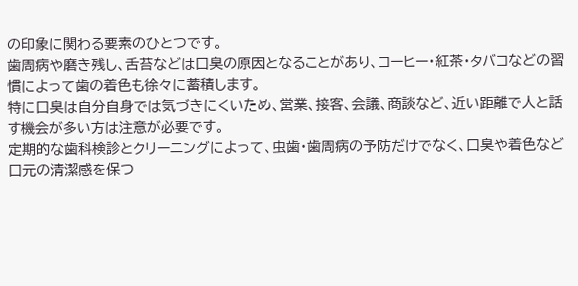の印象に関わる要素のひとつです。
歯周病や磨き残し、舌苔などは口臭の原因となることがあり、コーヒー・紅茶・タバコなどの習慣によって歯の着色も徐々に蓄積します。
特に口臭は自分自身では気づきにくいため、営業、接客、会議、商談など、近い距離で人と話す機会が多い方は注意が必要です。
定期的な歯科検診とクリーニングによって、虫歯・歯周病の予防だけでなく、口臭や着色など口元の清潔感を保つ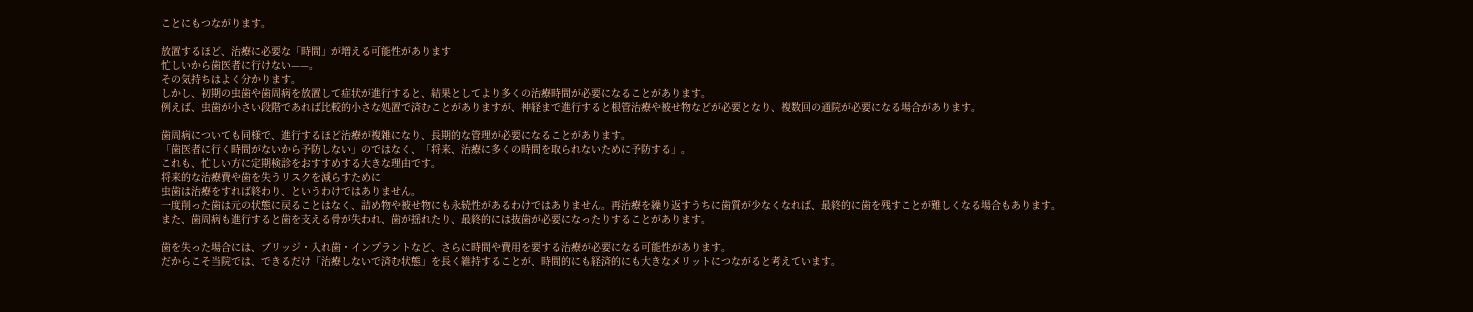ことにもつながります。

放置するほど、治療に必要な「時間」が増える可能性があります
忙しいから歯医者に行けない——。
その気持ちはよく分かります。
しかし、初期の虫歯や歯周病を放置して症状が進行すると、結果としてより多くの治療時間が必要になることがあります。
例えば、虫歯が小さい段階であれば比較的小さな処置で済むことがありますが、神経まで進行すると根管治療や被せ物などが必要となり、複数回の通院が必要になる場合があります。

歯周病についても同様で、進行するほど治療が複雑になり、長期的な管理が必要になることがあります。
「歯医者に行く時間がないから予防しない」のではなく、「将来、治療に多くの時間を取られないために予防する」。
これも、忙しい方に定期検診をおすすめする大きな理由です。
将来的な治療費や歯を失うリスクを減らすために
虫歯は治療をすれば終わり、というわけではありません。
一度削った歯は元の状態に戻ることはなく、詰め物や被せ物にも永続性があるわけではありません。再治療を繰り返すうちに歯質が少なくなれば、最終的に歯を残すことが難しくなる場合もあります。
また、歯周病も進行すると歯を支える骨が失われ、歯が揺れたり、最終的には抜歯が必要になったりすることがあります。

歯を失った場合には、ブリッジ・入れ歯・インプラントなど、さらに時間や費用を要する治療が必要になる可能性があります。
だからこそ当院では、できるだけ「治療しないで済む状態」を長く維持することが、時間的にも経済的にも大きなメリットにつながると考えています。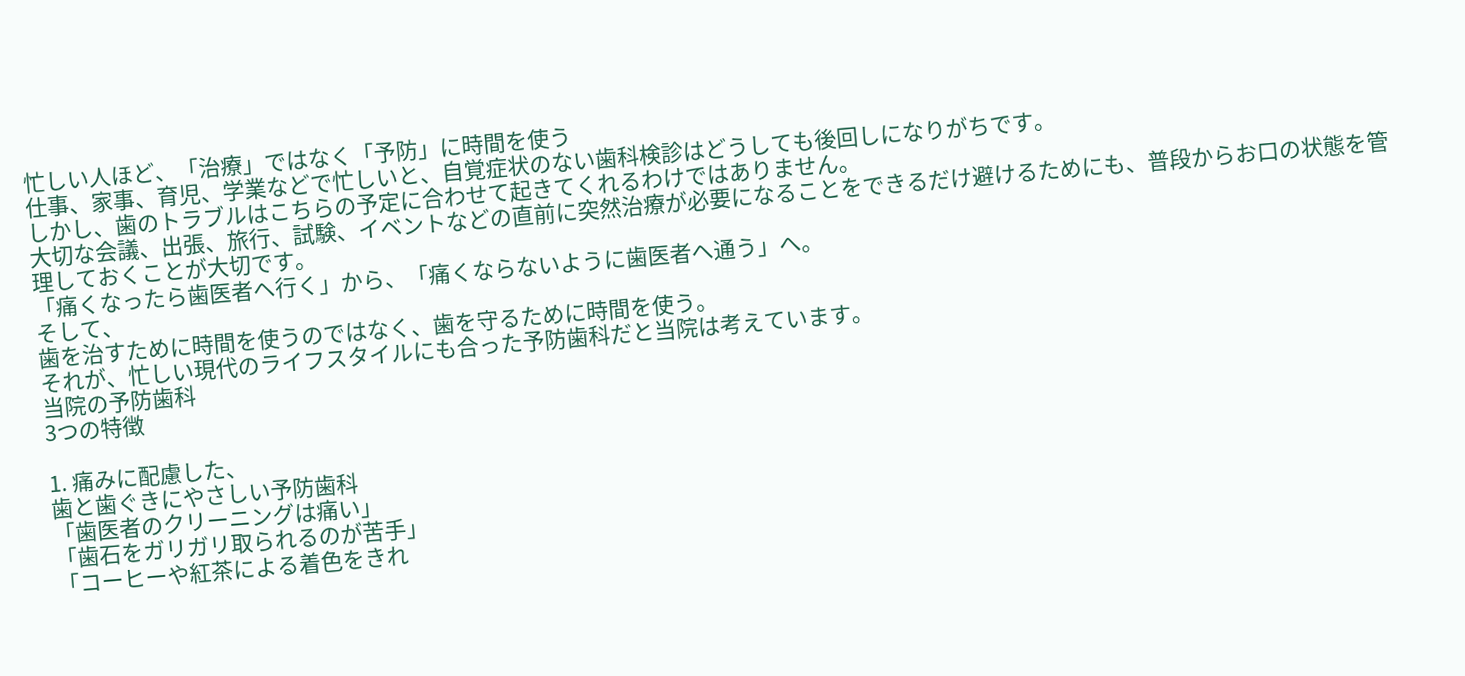忙しい人ほど、「治療」ではなく「予防」に時間を使う
仕事、家事、育児、学業などで忙しいと、自覚症状のない歯科検診はどうしても後回しになりがちです。
しかし、歯のトラブルはこちらの予定に合わせて起きてくれるわけではありません。
大切な会議、出張、旅行、試験、イベントなどの直前に突然治療が必要になることをできるだけ避けるためにも、普段からお口の状態を管理しておくことが大切です。
「痛くなったら歯医者へ行く」から、「痛くならないように歯医者へ通う」へ。
そして、
歯を治すために時間を使うのではなく、歯を守るために時間を使う。
それが、忙しい現代のライフスタイルにも合った予防歯科だと当院は考えています。
当院の予防歯科
3つの特徴

1. 痛みに配慮した、
歯と歯ぐきにやさしい予防歯科
「歯医者のクリーニングは痛い」
「歯石をガリガリ取られるのが苦手」
「コーヒーや紅茶による着色をきれ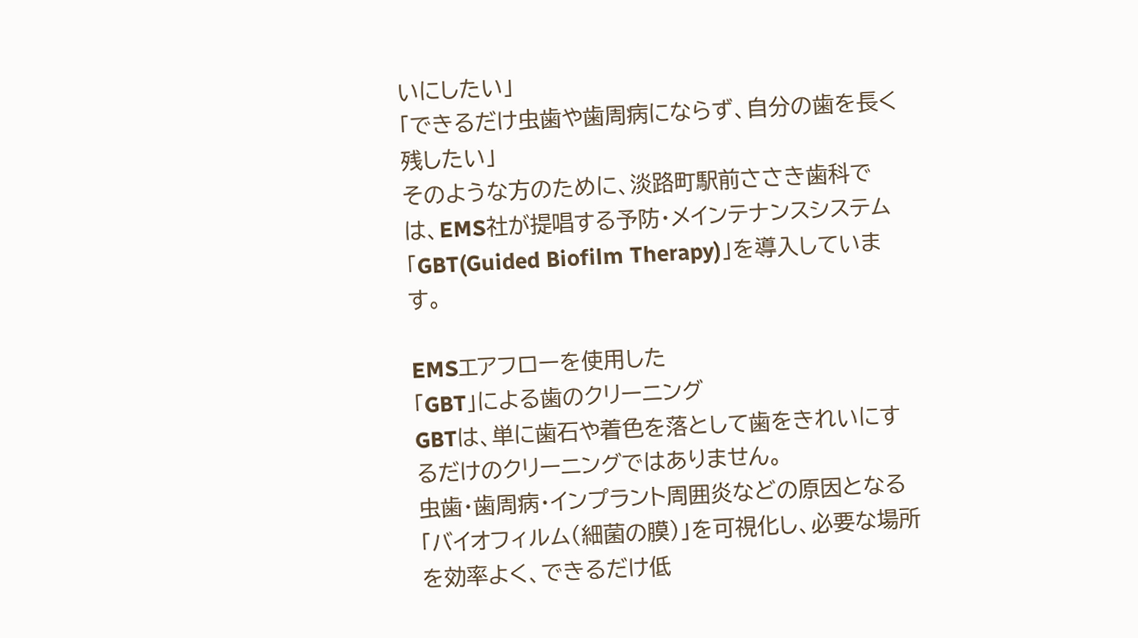いにしたい」
「できるだけ虫歯や歯周病にならず、自分の歯を長く残したい」
そのような方のために、淡路町駅前ささき歯科では、EMS社が提唱する予防・メインテナンスシステム「GBT(Guided Biofilm Therapy)」を導入しています。

EMSエアフローを使用した
「GBT」による歯のクリーニング
GBTは、単に歯石や着色を落として歯をきれいにするだけのクリーニングではありません。
虫歯・歯周病・インプラント周囲炎などの原因となる「バイオフィルム(細菌の膜)」を可視化し、必要な場所を効率よく、できるだけ低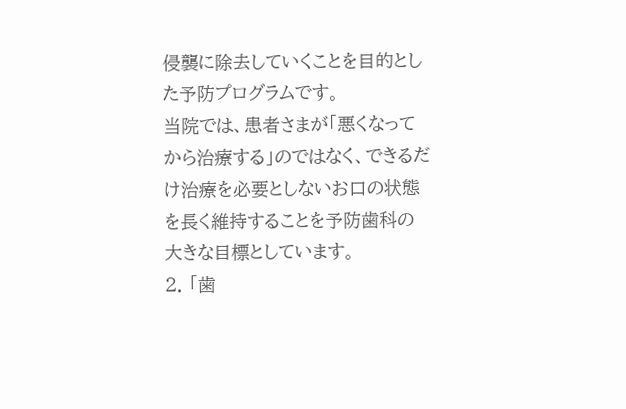侵襲に除去していくことを目的とした予防プログラムです。
当院では、患者さまが「悪くなってから治療する」のではなく、できるだけ治療を必要としないお口の状態を長く維持することを予防歯科の大きな目標としています。
2. 「歯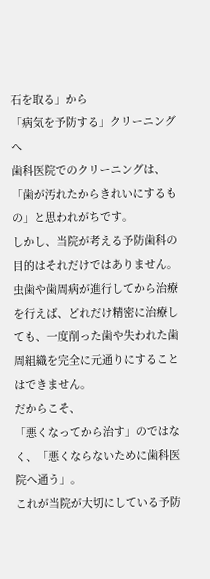石を取る」から
「病気を予防する」クリーニングへ
歯科医院でのクリーニングは、「歯が汚れたからきれいにするもの」と思われがちです。
しかし、当院が考える予防歯科の目的はそれだけではありません。
虫歯や歯周病が進行してから治療を行えば、どれだけ精密に治療しても、一度削った歯や失われた歯周組織を完全に元通りにすることはできません。
だからこそ、
「悪くなってから治す」のではなく、「悪くならないために歯科医院へ通う」。
これが当院が大切にしている予防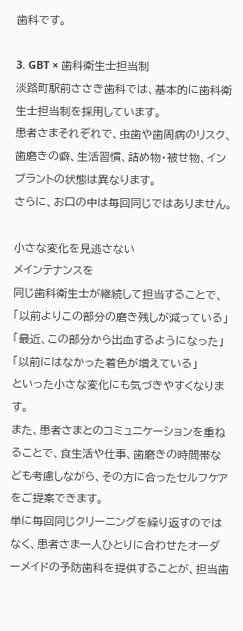歯科です。

3. GBT × 歯科衛生士担当制
淡路町駅前ささき歯科では、基本的に歯科衛生士担当制を採用しています。
患者さまそれぞれで、虫歯や歯周病のリスク、歯磨きの癖、生活習慣、詰め物・被せ物、インプラントの状態は異なります。
さらに、お口の中は毎回同じではありません。

小さな変化を見逃さない
メインテナンスを
同じ歯科衛生士が継続して担当することで、
「以前よりこの部分の磨き残しが減っている」
「最近、この部分から出血するようになった」
「以前にはなかった着色が増えている」
といった小さな変化にも気づきやすくなります。
また、患者さまとのコミュニケーションを重ねることで、食生活や仕事、歯磨きの時間帯なども考慮しながら、その方に合ったセルフケアをご提案できます。
単に毎回同じクリーニングを繰り返すのではなく、患者さま一人ひとりに合わせたオーダーメイドの予防歯科を提供することが、担当歯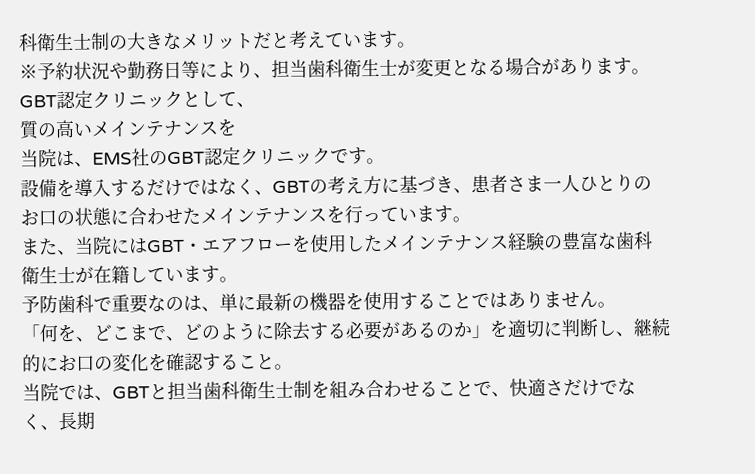科衛生士制の大きなメリットだと考えています。
※予約状況や勤務日等により、担当歯科衛生士が変更となる場合があります。
GBT認定クリニックとして、
質の高いメインテナンスを
当院は、EMS社のGBT認定クリニックです。
設備を導入するだけではなく、GBTの考え方に基づき、患者さま一人ひとりのお口の状態に合わせたメインテナンスを行っています。
また、当院にはGBT・エアフローを使用したメインテナンス経験の豊富な歯科衛生士が在籍しています。
予防歯科で重要なのは、単に最新の機器を使用することではありません。
「何を、どこまで、どのように除去する必要があるのか」を適切に判断し、継続的にお口の変化を確認すること。
当院では、GBTと担当歯科衛生士制を組み合わせることで、快適さだけでなく、長期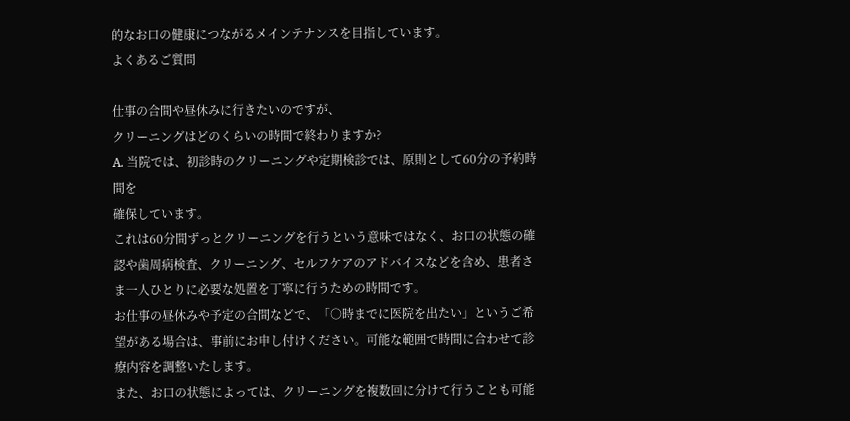的なお口の健康につながるメインテナンスを目指しています。
よくあるご質問

仕事の合間や昼休みに行きたいのですが、
クリーニングはどのくらいの時間で終わりますか?
A. 当院では、初診時のクリーニングや定期検診では、原則として60分の予約時間を
確保しています。
これは60分間ずっとクリーニングを行うという意味ではなく、お口の状態の確認や歯周病検査、クリーニング、セルフケアのアドバイスなどを含め、患者さま一人ひとりに必要な処置を丁寧に行うための時間です。
お仕事の昼休みや予定の合間などで、「○時までに医院を出たい」というご希望がある場合は、事前にお申し付けください。可能な範囲で時間に合わせて診療内容を調整いたします。
また、お口の状態によっては、クリーニングを複数回に分けて行うことも可能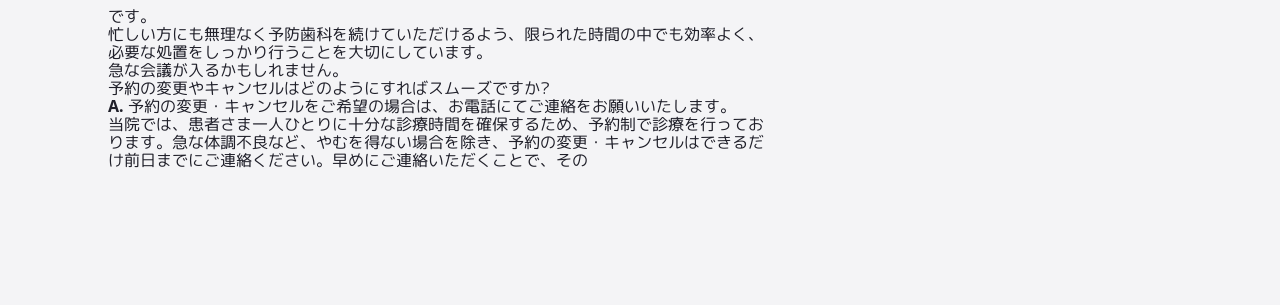です。
忙しい方にも無理なく予防歯科を続けていただけるよう、限られた時間の中でも効率よく、必要な処置をしっかり行うことを大切にしています。
急な会議が入るかもしれません。
予約の変更やキャンセルはどのようにすればスムーズですか?
A. 予約の変更・キャンセルをご希望の場合は、お電話にてご連絡をお願いいたします。
当院では、患者さま一人ひとりに十分な診療時間を確保するため、予約制で診療を行っております。急な体調不良など、やむを得ない場合を除き、予約の変更・キャンセルはできるだけ前日までにご連絡ください。早めにご連絡いただくことで、その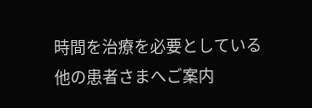時間を治療を必要としている他の患者さまへご案内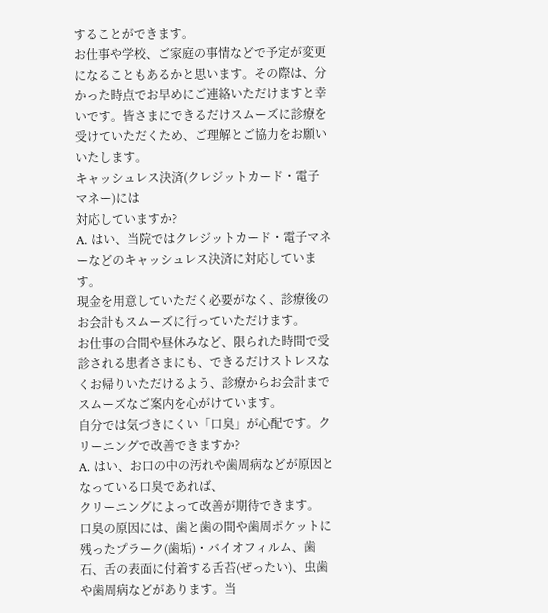することができます。
お仕事や学校、ご家庭の事情などで予定が変更になることもあるかと思います。その際は、分かった時点でお早めにご連絡いただけますと幸いです。皆さまにできるだけスムーズに診療を受けていただくため、ご理解とご協力をお願いいたします。
キャッシュレス決済(クレジットカード・電子マネー)には
対応していますか?
A. はい、当院ではクレジットカード・電子マネーなどのキャッシュレス決済に対応しています。
現金を用意していただく必要がなく、診療後のお会計もスムーズに行っていただけます。
お仕事の合間や昼休みなど、限られた時間で受診される患者さまにも、できるだけストレスなくお帰りいただけるよう、診療からお会計までスムーズなご案内を心がけています。
自分では気づきにくい「口臭」が心配です。クリーニングで改善できますか?
A. はい、お口の中の汚れや歯周病などが原因となっている口臭であれば、
クリーニングによって改善が期待できます。
口臭の原因には、歯と歯の間や歯周ポケットに残ったプラーク(歯垢)・バイオフィルム、歯石、舌の表面に付着する舌苔(ぜったい)、虫歯や歯周病などがあります。当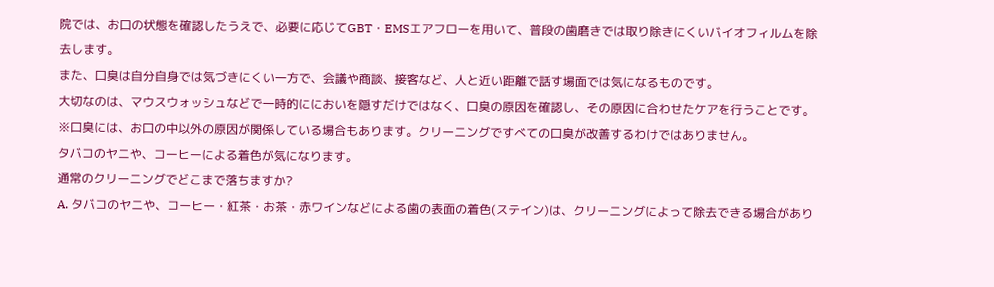院では、お口の状態を確認したうえで、必要に応じてGBT・EMSエアフローを用いて、普段の歯磨きでは取り除きにくいバイオフィルムを除去します。
また、口臭は自分自身では気づきにくい一方で、会議や商談、接客など、人と近い距離で話す場面では気になるものです。
大切なのは、マウスウォッシュなどで一時的ににおいを隠すだけではなく、口臭の原因を確認し、その原因に合わせたケアを行うことです。
※口臭には、お口の中以外の原因が関係している場合もあります。クリーニングですべての口臭が改善するわけではありません。
タバコのヤニや、コーヒーによる着色が気になります。
通常のクリーニングでどこまで落ちますか?
A. タバコのヤニや、コーヒー・紅茶・お茶・赤ワインなどによる歯の表面の着色(ステイン)は、クリーニングによって除去できる場合があり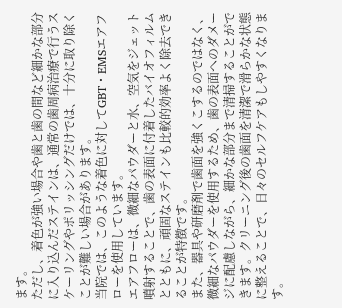ます。
ただし、着色が強い場合や歯と歯の間など細かな部分に入り込んだステインは、通常の歯周病治療で行うスケーリングやポリッシングだけでは、十分に取り除くことが難しい場合があります。
当院では、このような着色に対してGBT・EMSエアフローを使用しています。
エアフローは、微細なパウダーと水、空気をジェット噴射することで、歯の表面に付着したバイオフィルムとともに、頑固なステインも比較的効率よく除去できることが特徴です。
また、器具や研磨剤で歯面を強くこするのではなく、微細なパウダーを使用するため、歯の表面へのダメージに配慮しながら、細かな部分まで清掃することができます。クリーニング後の歯面を清潔で滑らかな状態に整えることで、日々のセルフケアもしやすくなります。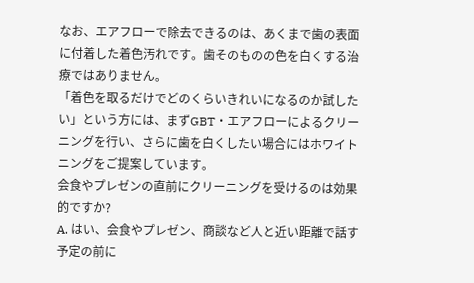なお、エアフローで除去できるのは、あくまで歯の表面に付着した着色汚れです。歯そのものの色を白くする治療ではありません。
「着色を取るだけでどのくらいきれいになるのか試したい」という方には、まずGBT・エアフローによるクリーニングを行い、さらに歯を白くしたい場合にはホワイトニングをご提案しています。
会食やプレゼンの直前にクリーニングを受けるのは効果的ですか?
A. はい、会食やプレゼン、商談など人と近い距離で話す予定の前に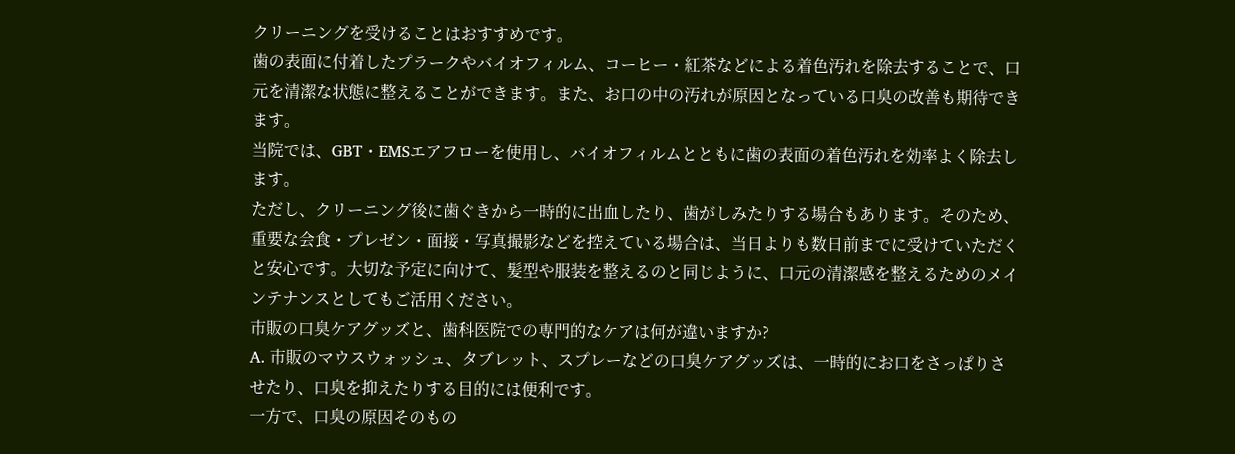クリーニングを受けることはおすすめです。
歯の表面に付着したプラークやバイオフィルム、コーヒー・紅茶などによる着色汚れを除去することで、口元を清潔な状態に整えることができます。また、お口の中の汚れが原因となっている口臭の改善も期待できます。
当院では、GBT・EMSエアフローを使用し、バイオフィルムとともに歯の表面の着色汚れを効率よく除去します。
ただし、クリーニング後に歯ぐきから一時的に出血したり、歯がしみたりする場合もあります。そのため、重要な会食・プレゼン・面接・写真撮影などを控えている場合は、当日よりも数日前までに受けていただくと安心です。大切な予定に向けて、髪型や服装を整えるのと同じように、口元の清潔感を整えるためのメインテナンスとしてもご活用ください。
市販の口臭ケアグッズと、歯科医院での専門的なケアは何が違いますか?
A. 市販のマウスウォッシュ、タブレット、スプレーなどの口臭ケアグッズは、一時的にお口をさっぱりさせたり、口臭を抑えたりする目的には便利です。
一方で、口臭の原因そのもの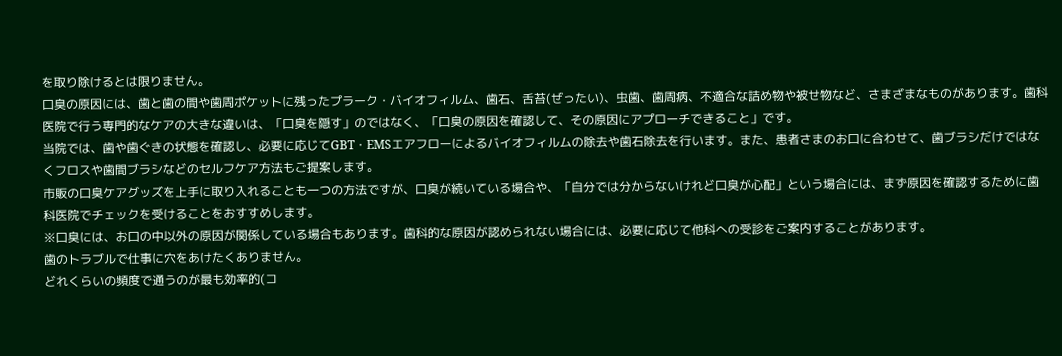を取り除けるとは限りません。
口臭の原因には、歯と歯の間や歯周ポケットに残ったプラーク・バイオフィルム、歯石、舌苔(ぜったい)、虫歯、歯周病、不適合な詰め物や被せ物など、さまざまなものがあります。歯科医院で行う専門的なケアの大きな違いは、「口臭を隠す」のではなく、「口臭の原因を確認して、その原因にアプローチできること」です。
当院では、歯や歯ぐきの状態を確認し、必要に応じてGBT・EMSエアフローによるバイオフィルムの除去や歯石除去を行います。また、患者さまのお口に合わせて、歯ブラシだけではなくフロスや歯間ブラシなどのセルフケア方法もご提案します。
市販の口臭ケアグッズを上手に取り入れることも一つの方法ですが、口臭が続いている場合や、「自分では分からないけれど口臭が心配」という場合には、まず原因を確認するために歯科医院でチェックを受けることをおすすめします。
※口臭には、お口の中以外の原因が関係している場合もあります。歯科的な原因が認められない場合には、必要に応じて他科への受診をご案内することがあります。
歯のトラブルで仕事に穴をあけたくありません。
どれくらいの頻度で通うのが最も効率的(コ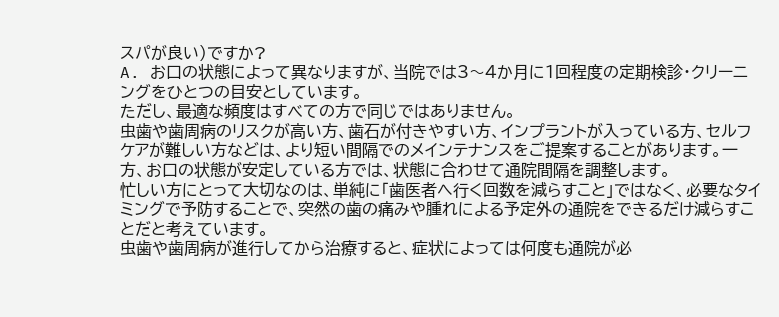スパが良い)ですか?
A. お口の状態によって異なりますが、当院では3〜4か月に1回程度の定期検診・クリーニングをひとつの目安としています。
ただし、最適な頻度はすべての方で同じではありません。
虫歯や歯周病のリスクが高い方、歯石が付きやすい方、インプラントが入っている方、セルフケアが難しい方などは、より短い間隔でのメインテナンスをご提案することがあります。一方、お口の状態が安定している方では、状態に合わせて通院間隔を調整します。
忙しい方にとって大切なのは、単純に「歯医者へ行く回数を減らすこと」ではなく、必要なタイミングで予防することで、突然の歯の痛みや腫れによる予定外の通院をできるだけ減らすことだと考えています。
虫歯や歯周病が進行してから治療すると、症状によっては何度も通院が必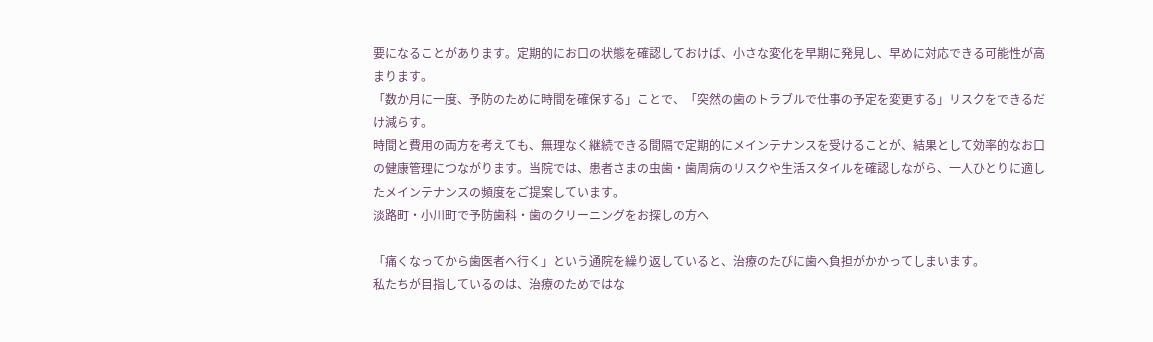要になることがあります。定期的にお口の状態を確認しておけば、小さな変化を早期に発見し、早めに対応できる可能性が高まります。
「数か月に一度、予防のために時間を確保する」ことで、「突然の歯のトラブルで仕事の予定を変更する」リスクをできるだけ減らす。
時間と費用の両方を考えても、無理なく継続できる間隔で定期的にメインテナンスを受けることが、結果として効率的なお口の健康管理につながります。当院では、患者さまの虫歯・歯周病のリスクや生活スタイルを確認しながら、一人ひとりに適したメインテナンスの頻度をご提案しています。
淡路町・小川町で予防歯科・歯のクリーニングをお探しの方へ

「痛くなってから歯医者へ行く」という通院を繰り返していると、治療のたびに歯へ負担がかかってしまいます。
私たちが目指しているのは、治療のためではな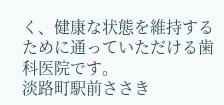く、健康な状態を維持するために通っていただける歯科医院です。
淡路町駅前ささき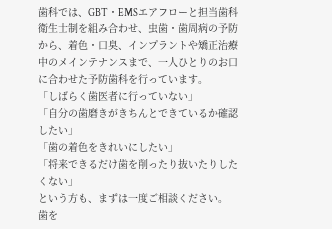歯科では、GBT・EMSエアフローと担当歯科衛生士制を組み合わせ、虫歯・歯周病の予防から、着色・口臭、インプラントや矯正治療中のメインテナンスまで、一人ひとりのお口に合わせた予防歯科を行っています。
「しばらく歯医者に行っていない」
「自分の歯磨きがきちんとできているか確認したい」
「歯の着色をきれいにしたい」
「将来できるだけ歯を削ったり抜いたりしたくない」
という方も、まずは一度ご相談ください。
歯を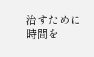治すために時間を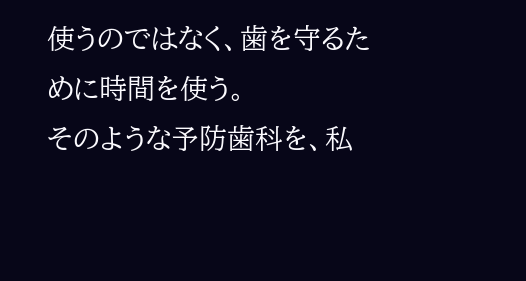使うのではなく、歯を守るために時間を使う。
そのような予防歯科を、私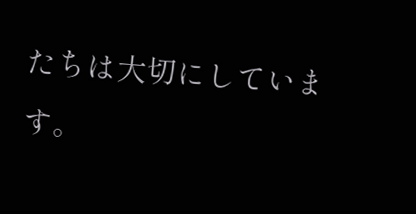たちは大切にしています。